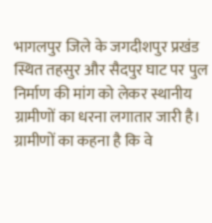भागलपुर जिले के जगदीशपुर प्रखंड स्थित तहसुर और सैदपुर घाट पर पुल निर्माण की मांग को लेकर स्थानीय ग्रामीणों का धरना लगातार जारी है। ग्रामीणों का कहना है कि वे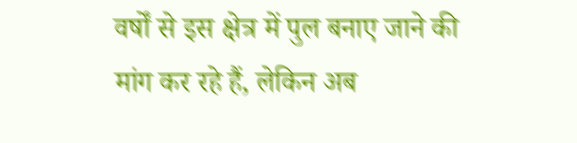वर्षों से इस क्षेत्र में पुल बनाए जाने की मांग कर रहे हैं, लेकिन अब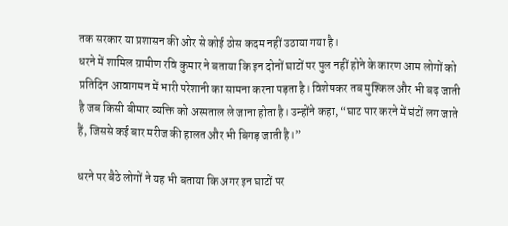तक सरकार या प्रशासन की ओर से कोई ठोस कदम नहीं उठाया गया है।
धरने में शामिल ग्रामीण रवि कुमार ने बताया कि इन दोनों घाटों पर पुल नहीं होने के कारण आम लोगों को प्रतिदिन आवागमन में भारी परेशानी का सामना करना पड़ता है। विशेषकर तब मुश्किल और भी बढ़ जाती है जब किसी बीमार व्यक्ति को अस्पताल ले जाना होता है। उन्होंने कहा, “घाट पार करने में घंटों लग जाते हैं, जिससे कई बार मरीज की हालत और भी बिगड़ जाती है।”

धरने पर बैठे लोगों ने यह भी बताया कि अगर इन घाटों पर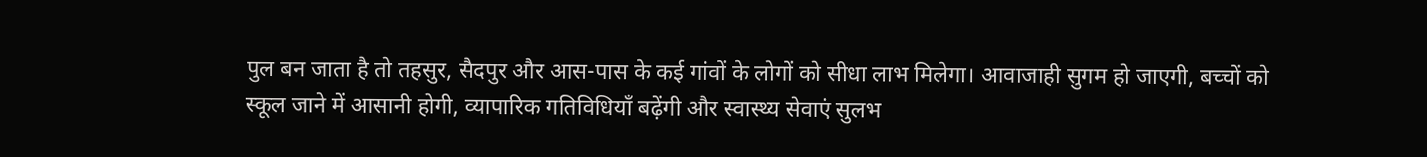पुल बन जाता है तो तहसुर, सैदपुर और आस-पास के कई गांवों के लोगों को सीधा लाभ मिलेगा। आवाजाही सुगम हो जाएगी, बच्चों को स्कूल जाने में आसानी होगी, व्यापारिक गतिविधियाँ बढ़ेंगी और स्वास्थ्य सेवाएं सुलभ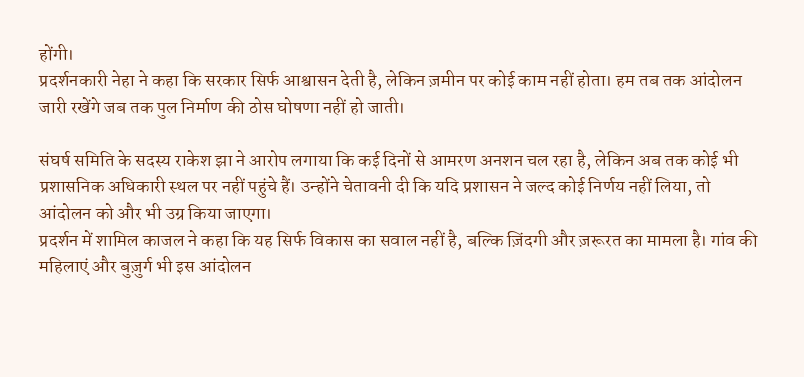होंगी।
प्रदर्शनकारी नेहा ने कहा कि सरकार सिर्फ आश्वासन देती है, लेकिन ज़मीन पर कोई काम नहीं होता। हम तब तक आंदोलन जारी रखेंगे जब तक पुल निर्माण की ठोस घोषणा नहीं हो जाती।

संघर्ष समिति के सदस्य राकेश झा ने आरोप लगाया कि कई दिनों से आमरण अनशन चल रहा है, लेकिन अब तक कोई भी प्रशासनिक अधिकारी स्थल पर नहीं पहुंचे हैं। उन्होंने चेतावनी दी कि यदि प्रशासन ने जल्द कोई निर्णय नहीं लिया, तो आंदोलन को और भी उग्र किया जाएगा।
प्रदर्शन में शामिल काजल ने कहा कि यह सिर्फ विकास का सवाल नहीं है, बल्कि ज़िंदगी और ज़रूरत का मामला है। गांव की महिलाएं और बुज़ुर्ग भी इस आंदोलन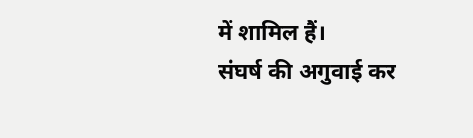में शामिल हैं।
संघर्ष की अगुवाई कर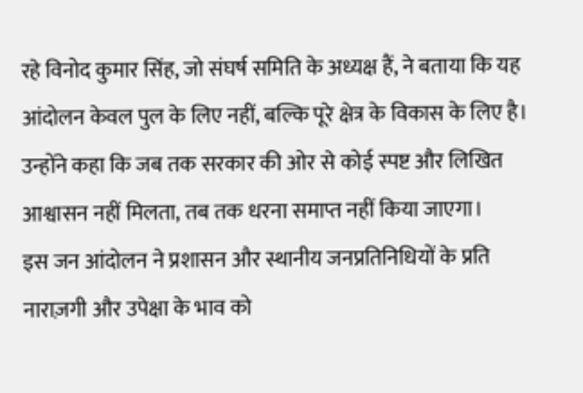रहे विनोद कुमार सिंह, जो संघर्ष समिति के अध्यक्ष हैं, ने बताया कि यह आंदोलन केवल पुल के लिए नहीं, बल्कि पूरे क्षेत्र के विकास के लिए है। उन्होंने कहा कि जब तक सरकार की ओर से कोई स्पष्ट और लिखित आश्वासन नहीं मिलता, तब तक धरना समाप्त नहीं किया जाएगा।
इस जन आंदोलन ने प्रशासन और स्थानीय जनप्रतिनिधियों के प्रति नाराज़गी और उपेक्षा के भाव को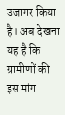उजागर किया है। अब देखना यह है कि ग्रामीणों की इस मांग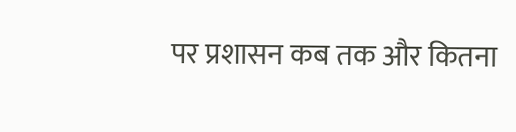पर प्रशासन कब तक और कितना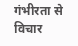गंभीरता से विचार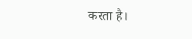करता है।